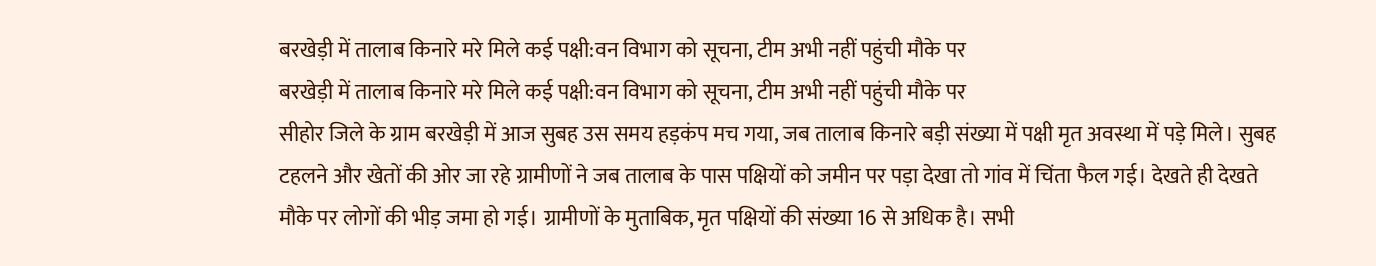बरखेड़ी में तालाब किनारे मरे मिले कई पक्षी:वन विभाग को सूचना, टीम अभी नहीं पहुंची मौके पर
बरखेड़ी में तालाब किनारे मरे मिले कई पक्षी:वन विभाग को सूचना, टीम अभी नहीं पहुंची मौके पर
सीहोर जिले के ग्राम बरखेड़ी में आज सुबह उस समय हड़कंप मच गया, जब तालाब किनारे बड़ी संख्या में पक्षी मृत अवस्था में पड़े मिले। सुबह टहलने और खेतों की ओर जा रहे ग्रामीणों ने जब तालाब के पास पक्षियों को जमीन पर पड़ा देखा तो गांव में चिंता फैल गई। देखते ही देखते मौके पर लोगों की भीड़ जमा हो गई। ग्रामीणों के मुताबिक, मृत पक्षियों की संख्या 16 से अधिक है। सभी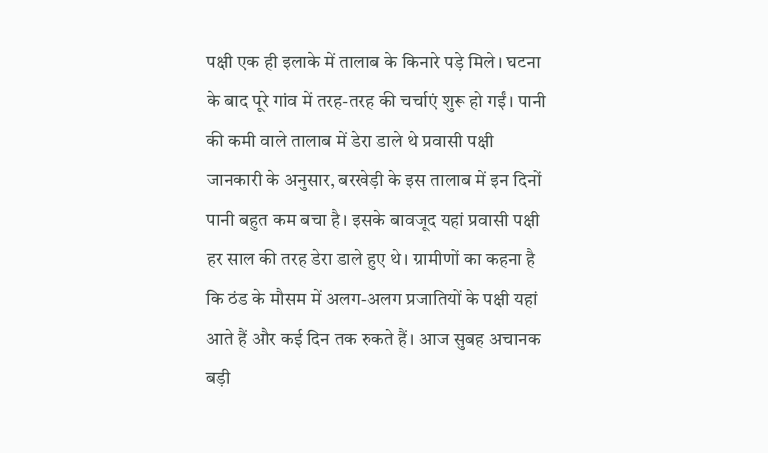पक्षी एक ही इलाके में तालाब के किनारे पड़े मिले। घटना के बाद पूरे गांव में तरह-तरह की चर्चाएं शुरू हो गईं। पानी की कमी वाले तालाब में डेरा डाले थे प्रवासी पक्षी जानकारी के अनुसार, बरखेड़ी के इस तालाब में इन दिनों पानी बहुत कम बचा है। इसके बावजूद यहां प्रवासी पक्षी हर साल की तरह डेरा डाले हुए थे। ग्रामीणों का कहना है कि ठंड के मौसम में अलग-अलग प्रजातियों के पक्षी यहां आते हैं और कई दिन तक रुकते हैं। आज सुबह अचानक बड़ी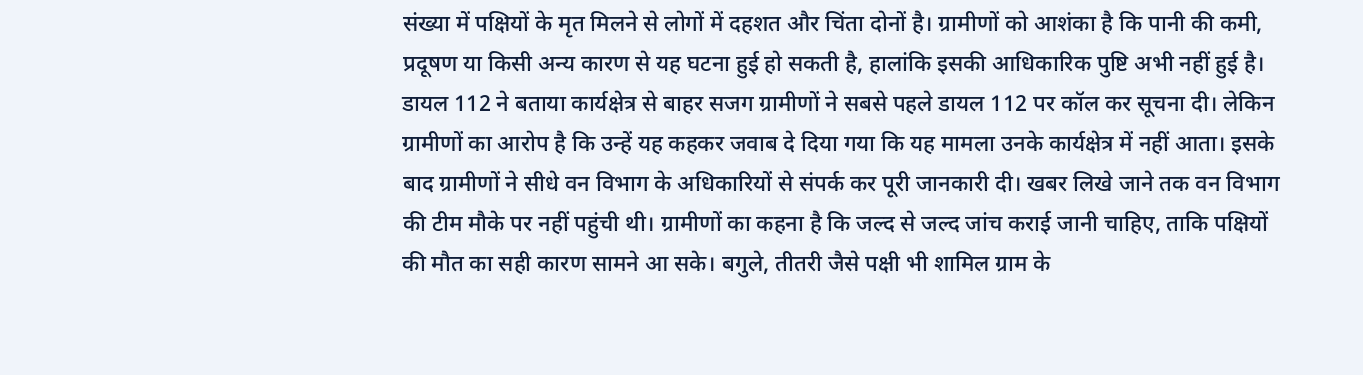संख्या में पक्षियों के मृत मिलने से लोगों में दहशत और चिंता दोनों है। ग्रामीणों को आशंका है कि पानी की कमी, प्रदूषण या किसी अन्य कारण से यह घटना हुई हो सकती है, हालांकि इसकी आधिकारिक पुष्टि अभी नहीं हुई है। डायल 112 ने बताया कार्यक्षेत्र से बाहर सजग ग्रामीणों ने सबसे पहले डायल 112 पर कॉल कर सूचना दी। लेकिन ग्रामीणों का आरोप है कि उन्हें यह कहकर जवाब दे दिया गया कि यह मामला उनके कार्यक्षेत्र में नहीं आता। इसके बाद ग्रामीणों ने सीधे वन विभाग के अधिकारियों से संपर्क कर पूरी जानकारी दी। खबर लिखे जाने तक वन विभाग की टीम मौके पर नहीं पहुंची थी। ग्रामीणों का कहना है कि जल्द से जल्द जांच कराई जानी चाहिए, ताकि पक्षियों की मौत का सही कारण सामने आ सके। बगुले, तीतरी जैसे पक्षी भी शामिल ग्राम के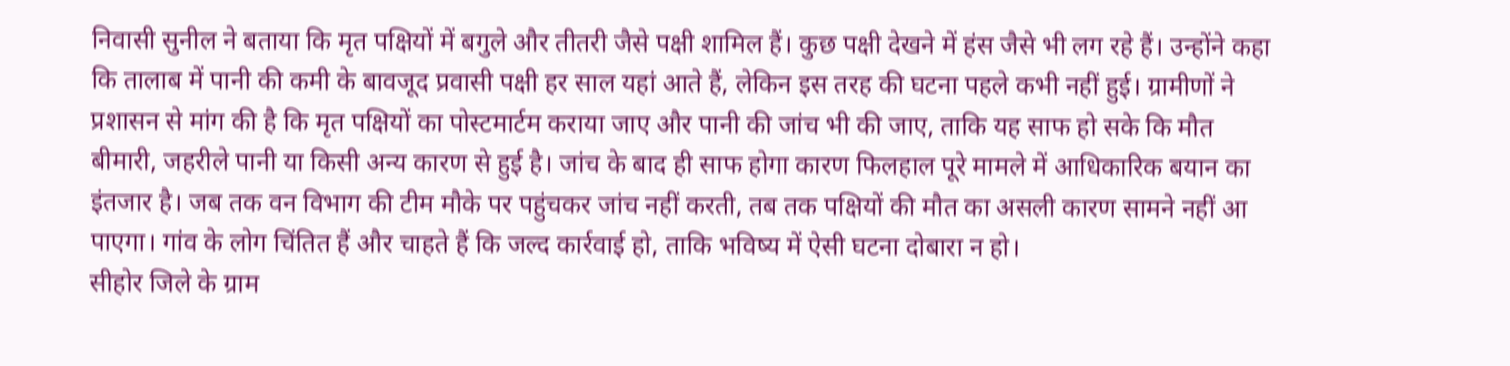निवासी सुनील ने बताया कि मृत पक्षियों में बगुले और तीतरी जैसे पक्षी शामिल हैं। कुछ पक्षी देखने में हंस जैसे भी लग रहे हैं। उन्होंने कहा कि तालाब में पानी की कमी के बावजूद प्रवासी पक्षी हर साल यहां आते हैं, लेकिन इस तरह की घटना पहले कभी नहीं हुई। ग्रामीणों ने प्रशासन से मांग की है कि मृत पक्षियों का पोस्टमार्टम कराया जाए और पानी की जांच भी की जाए, ताकि यह साफ हो सके कि मौत बीमारी, जहरीले पानी या किसी अन्य कारण से हुई है। जांच के बाद ही साफ होगा कारण फिलहाल पूरे मामले में आधिकारिक बयान का इंतजार है। जब तक वन विभाग की टीम मौके पर पहुंचकर जांच नहीं करती, तब तक पक्षियों की मौत का असली कारण सामने नहीं आ पाएगा। गांव के लोग चिंतित हैं और चाहते हैं कि जल्द कार्रवाई हो, ताकि भविष्य में ऐसी घटना दोबारा न हो।
सीहोर जिले के ग्राम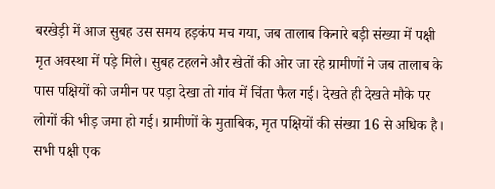बरखेड़ी में आज सुबह उस समय हड़कंप मच गया, जब तालाब किनारे बड़ी संख्या में पक्षी मृत अवस्था में पड़े मिले। सुबह टहलने और खेतों की ओर जा रहे ग्रामीणों ने जब तालाब के पास पक्षियों को जमीन पर पड़ा देखा तो गांव में चिंता फैल गई। देखते ही देखते मौके पर लोगों की भीड़ जमा हो गई। ग्रामीणों के मुताबिक, मृत पक्षियों की संख्या 16 से अधिक है। सभी पक्षी एक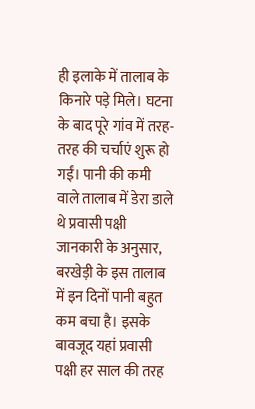ही इलाके में तालाब के किनारे पड़े मिले। घटना के बाद पूरे गांव में तरह-तरह की चर्चाएं शुरू हो गईं। पानी की कमी वाले तालाब में डेरा डाले थे प्रवासी पक्षी जानकारी के अनुसार, बरखेड़ी के इस तालाब में इन दिनों पानी बहुत कम बचा है। इसके बावजूद यहां प्रवासी पक्षी हर साल की तरह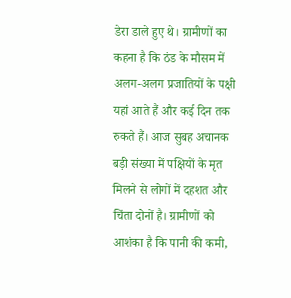डेरा डाले हुए थे। ग्रामीणों का कहना है कि ठंड के मौसम में अलग-अलग प्रजातियों के पक्षी यहां आते हैं और कई दिन तक रुकते हैं। आज सुबह अचानक बड़ी संख्या में पक्षियों के मृत मिलने से लोगों में दहशत और चिंता दोनों है। ग्रामीणों को आशंका है कि पानी की कमी,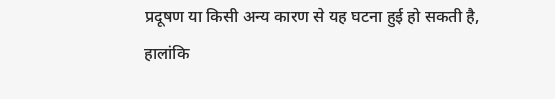प्रदूषण या किसी अन्य कारण से यह घटना हुई हो सकती है, हालांकि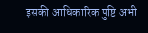इसकी आधिकारिक पुष्टि अभी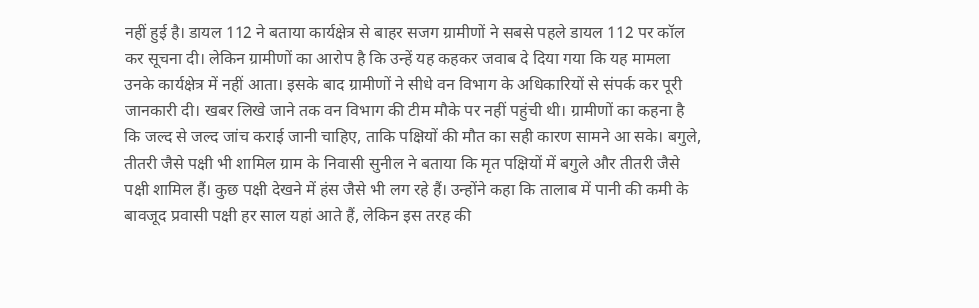नहीं हुई है। डायल 112 ने बताया कार्यक्षेत्र से बाहर सजग ग्रामीणों ने सबसे पहले डायल 112 पर कॉल कर सूचना दी। लेकिन ग्रामीणों का आरोप है कि उन्हें यह कहकर जवाब दे दिया गया कि यह मामला उनके कार्यक्षेत्र में नहीं आता। इसके बाद ग्रामीणों ने सीधे वन विभाग के अधिकारियों से संपर्क कर पूरी जानकारी दी। खबर लिखे जाने तक वन विभाग की टीम मौके पर नहीं पहुंची थी। ग्रामीणों का कहना है कि जल्द से जल्द जांच कराई जानी चाहिए, ताकि पक्षियों की मौत का सही कारण सामने आ सके। बगुले, तीतरी जैसे पक्षी भी शामिल ग्राम के निवासी सुनील ने बताया कि मृत पक्षियों में बगुले और तीतरी जैसे पक्षी शामिल हैं। कुछ पक्षी देखने में हंस जैसे भी लग रहे हैं। उन्होंने कहा कि तालाब में पानी की कमी के बावजूद प्रवासी पक्षी हर साल यहां आते हैं, लेकिन इस तरह की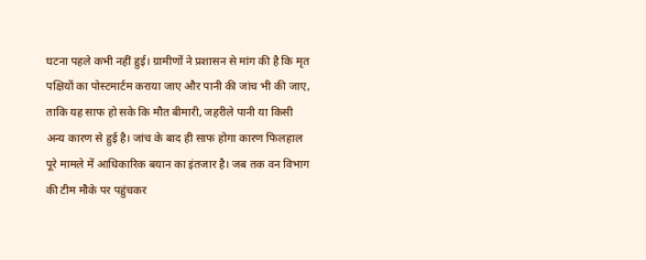घटना पहले कभी नहीं हुई। ग्रामीणों ने प्रशासन से मांग की है कि मृत पक्षियों का पोस्टमार्टम कराया जाए और पानी की जांच भी की जाए, ताकि यह साफ हो सके कि मौत बीमारी, जहरीले पानी या किसी अन्य कारण से हुई है। जांच के बाद ही साफ होगा कारण फिलहाल पूरे मामले में आधिकारिक बयान का इंतजार है। जब तक वन विभाग की टीम मौके पर पहुंचकर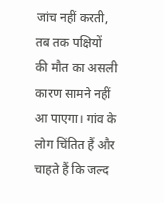जांच नहीं करती, तब तक पक्षियों की मौत का असली कारण सामने नहीं आ पाएगा। गांव के लोग चिंतित हैं और चाहते हैं कि जल्द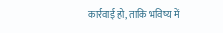कार्रवाई हो, ताकि भविष्य में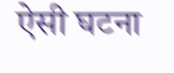ऐसी घटना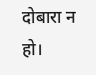दोबारा न हो।